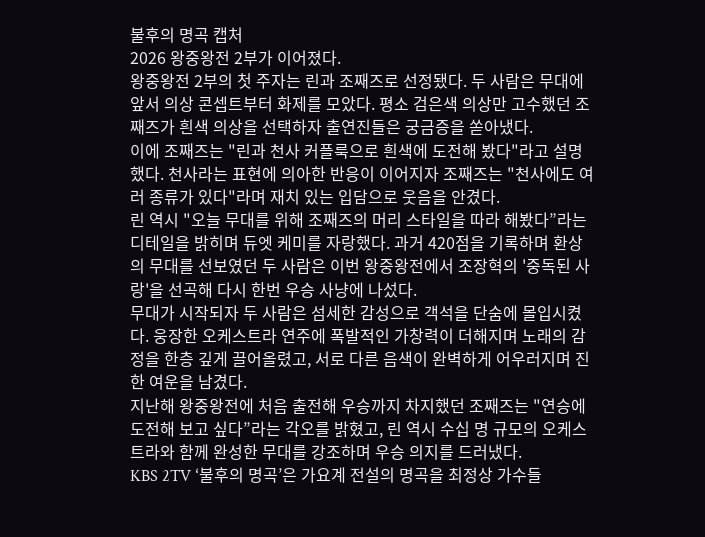불후의 명곡 캡처
2026 왕중왕전 2부가 이어졌다.
왕중왕전 2부의 첫 주자는 린과 조째즈로 선정됐다. 두 사람은 무대에 앞서 의상 콘셉트부터 화제를 모았다. 평소 검은색 의상만 고수했던 조째즈가 흰색 의상을 선택하자 출연진들은 궁금증을 쏟아냈다.
이에 조째즈는 "린과 천사 커플룩으로 흰색에 도전해 봤다"라고 설명했다. 천사라는 표현에 의아한 반응이 이어지자 조째즈는 "천사에도 여러 종류가 있다"라며 재치 있는 입담으로 웃음을 안겼다.
린 역시 "오늘 무대를 위해 조째즈의 머리 스타일을 따라 해봤다”라는 디테일을 밝히며 듀엣 케미를 자랑했다. 과거 420점을 기록하며 환상의 무대를 선보였던 두 사람은 이번 왕중왕전에서 조장혁의 '중독된 사랑'을 선곡해 다시 한번 우승 사냥에 나섰다.
무대가 시작되자 두 사람은 섬세한 감성으로 객석을 단숨에 몰입시켰다. 웅장한 오케스트라 연주에 폭발적인 가창력이 더해지며 노래의 감정을 한층 깊게 끌어올렸고, 서로 다른 음색이 완벽하게 어우러지며 진한 여운을 남겼다.
지난해 왕중왕전에 처음 출전해 우승까지 차지했던 조째즈는 "연승에 도전해 보고 싶다”라는 각오를 밝혔고, 린 역시 수십 명 규모의 오케스트라와 함께 완성한 무대를 강조하며 우승 의지를 드러냈다.
KBS 2TV ‘불후의 명곡’은 가요계 전설의 명곡을 최정상 가수들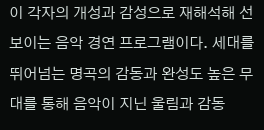이 각자의 개성과 감성으로 재해석해 선보이는 음악 경연 프로그램이다. 세대를 뛰어넘는 명곡의 감동과 완성도 높은 무대를 통해 음악이 지닌 울림과 감동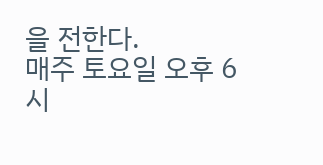을 전한다.
매주 토요일 오후 6시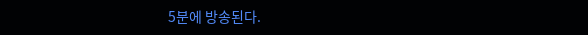5분에 방송된다.